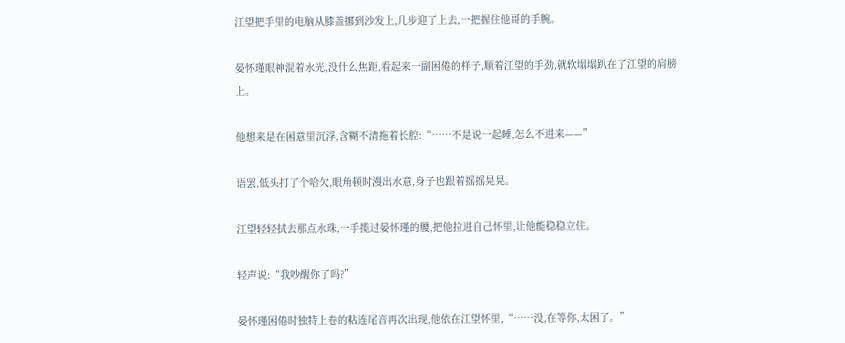江望把手里的电脑从膝盖挪到沙发上,几步迎了上去,一把握住他哥的手腕。

晏怀瑾眼神混着水光,没什么焦距,看起来一副困倦的样子,顺着江望的手劲,就软塌塌趴在了江望的肩膀上。

他想来是在困意里沉浮,含糊不清拖着长腔:“……不是说一起睡,怎么不进来——”

语罢,低头打了个哈欠,眼角顿时漫出水意,身子也跟着摇摇晃晃。

江望轻轻拭去那点水珠,一手揽过晏怀瑾的腰,把他拉进自己怀里,让他能稳稳立住。

轻声说:“我吵醒你了吗?”

晏怀瑾困倦时独特上卷的粘连尾音再次出现,他依在江望怀里,“……没,在等你,太困了。”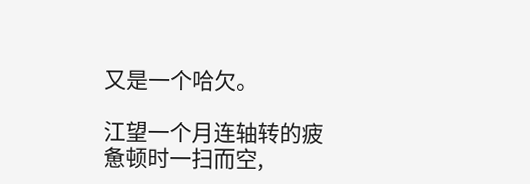又是一个哈欠。

江望一个月连轴转的疲惫顿时一扫而空,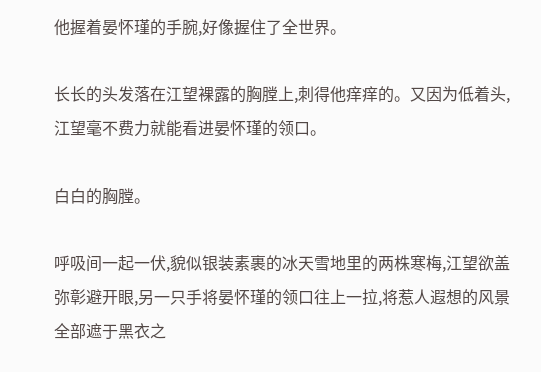他握着晏怀瑾的手腕,好像握住了全世界。

长长的头发落在江望裸露的胸膛上,刺得他痒痒的。又因为低着头,江望毫不费力就能看进晏怀瑾的领口。

白白的胸膛。

呼吸间一起一伏,貌似银装素裹的冰天雪地里的两株寒梅,江望欲盖弥彰避开眼,另一只手将晏怀瑾的领口往上一拉,将惹人遐想的风景全部遮于黑衣之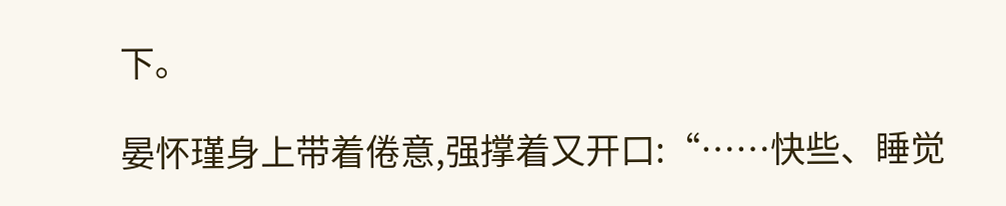下。

晏怀瑾身上带着倦意,强撑着又开口:“……快些、睡觉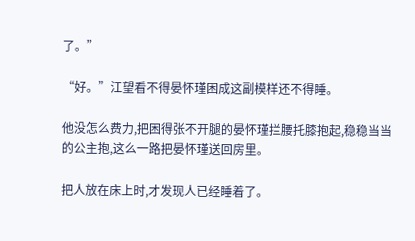了。”

“好。”江望看不得晏怀瑾困成这副模样还不得睡。

他没怎么费力,把困得张不开腿的晏怀瑾拦腰托膝抱起,稳稳当当的公主抱,这么一路把晏怀瑾送回房里。

把人放在床上时,才发现人已经睡着了。